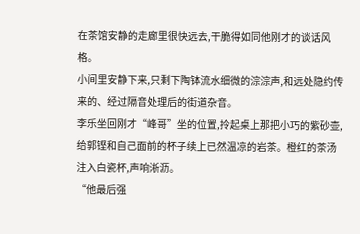在茶馆安静的走廊里很快远去,干脆得如同他刚才的谈话风格。
小间里安静下来,只剩下陶钵流水细微的淙淙声,和远处隐约传来的、经过隔音处理后的街道杂音。
李乐坐回刚才“峰哥”坐的位置,拎起桌上那把小巧的紫砂壶,给郭铿和自己面前的杯子续上已然温凉的岩茶。橙红的茶汤注入白瓷杯,声响淅沥。
“他最后强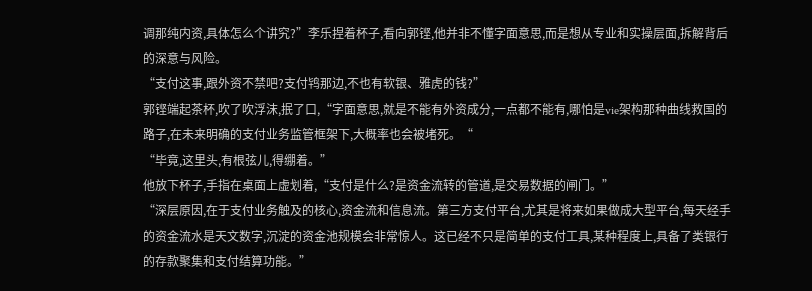调那纯内资,具体怎么个讲究?”李乐捏着杯子,看向郭铿,他并非不懂字面意思,而是想从专业和实操层面,拆解背后的深意与风险。
“支付这事,跟外资不禁吧?支付鸨那边,不也有软银、雅虎的钱?”
郭铿端起茶杯,吹了吹浮沫,抿了口,“字面意思,就是不能有外资成分,一点都不能有,哪怕是vie架构那种曲线救国的路子,在未来明确的支付业务监管框架下,大概率也会被堵死。“
“毕竟,这里头,有根弦儿,得绷着。”
他放下杯子,手指在桌面上虚划着,“支付是什么?是资金流转的管道,是交易数据的闸门。”
“深层原因,在于支付业务触及的核心,资金流和信息流。第三方支付平台,尤其是将来如果做成大型平台,每天经手的资金流水是天文数字,沉淀的资金池规模会非常惊人。这已经不只是简单的支付工具,某种程度上,具备了类银行的存款聚集和支付结算功能。”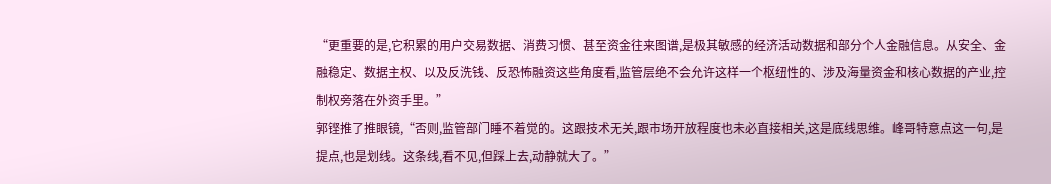“更重要的是,它积累的用户交易数据、消费习惯、甚至资金往来图谱,是极其敏感的经济活动数据和部分个人金融信息。从安全、金融稳定、数据主权、以及反洗钱、反恐怖融资这些角度看,监管层绝不会允许这样一个枢纽性的、涉及海量资金和核心数据的产业,控制权旁落在外资手里。”
郭铿推了推眼镜,“否则,监管部门睡不着觉的。这跟技术无关,跟市场开放程度也未必直接相关,这是底线思维。峰哥特意点这一句,是提点,也是划线。这条线,看不见,但踩上去,动静就大了。”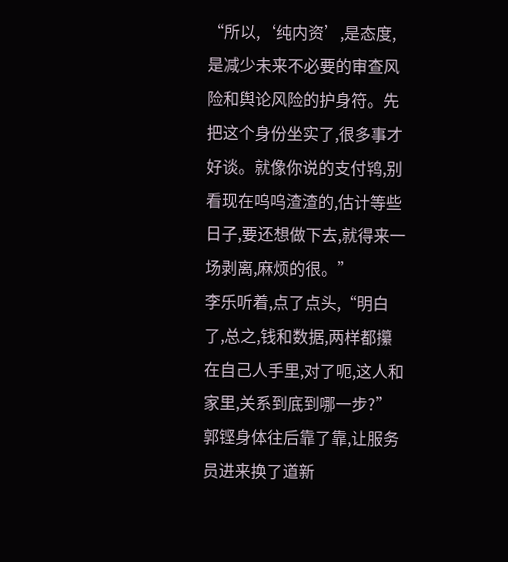“所以,‘纯内资’,是态度,是减少未来不必要的审查风险和舆论风险的护身符。先把这个身份坐实了,很多事才好谈。就像你说的支付鸨,别看现在呜呜渣渣的,估计等些日子,要还想做下去,就得来一场剥离,麻烦的很。”
李乐听着,点了点头,“明白了,总之,钱和数据,两样都攥在自己人手里,对了呃,这人和家里,关系到底到哪一步?”
郭铿身体往后靠了靠,让服务员进来换了道新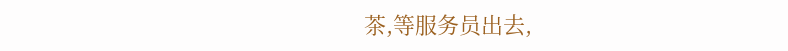茶,等服务员出去,